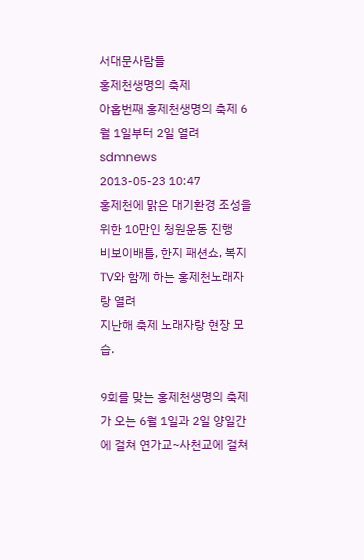서대문사람들
홍제천생명의 축제
아홉번째 홍제천생명의 축제 6월 1일부터 2일 열려
sdmnews
2013-05-23 10:47
홍제천에 맑은 대기환경 조성을 위한 10만인 청원운동 진행
비보이배틀, 한지 패션쇼, 복지TV와 함께 하는 홍제천노래자랑 열려
지난해 축제 노래자랑 현장 모습.

9회를 맞는 홍제천생명의 축제가 오는 6월 1일과 2일 양일간에 걸쳐 연가교~사천교에 걸쳐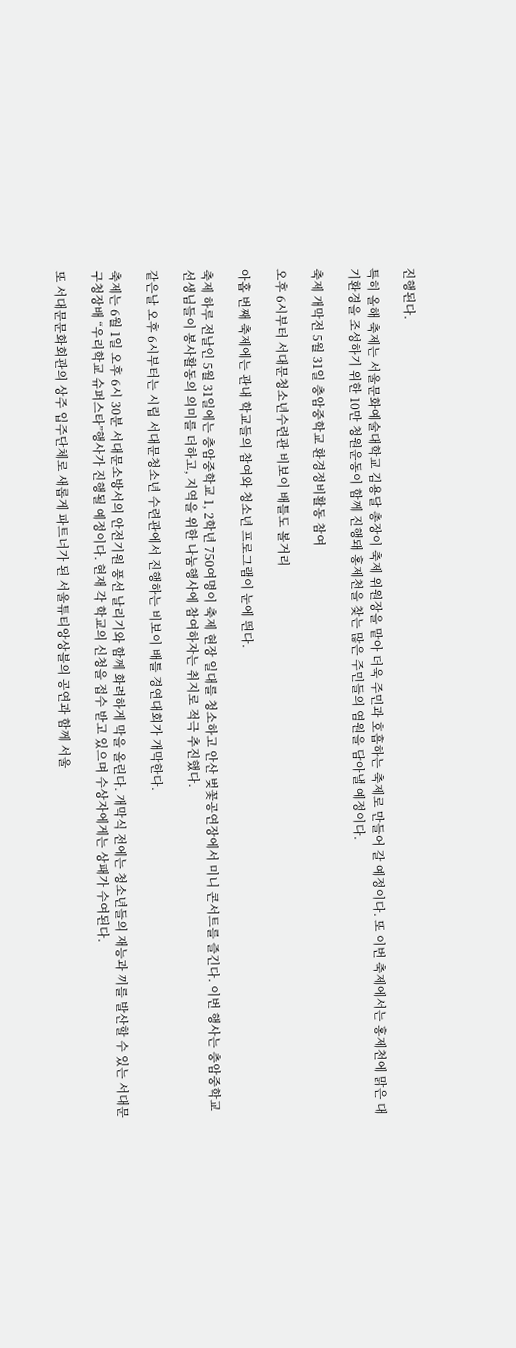진행된다.

특히 올해 축제는 서울문화예술대학교 김용달 총장이 축제 위원장을 맡아 더욱 주민과 호흡하는 축제로 만들어 갈 예정이다. 또 이번 축제에서는 홍제천에 맑은 대기환경을 조성하기 위한 10만 청원운동이 함께 진행돼 홍제천을 찾는 많은 주민들의 염원을 담아낼 예정이다.

축제 개막전 5월 31일 충암중학교 환경정비활동 참여

오후 6시부터 서대문청소년수련관 비보이 배틀도 볼거리

아홉 번째 축제에는 관내 학교들의 참여와 청소년 프로그램이 눈에 띈다.

축제 하루 전날인 5월 31일에는 충암중학교 1, 2학년 750여명이 축제 현장 일대를 청소하고 안산 벚꽃공연장에서 미니 콘서트를 즐긴다. 이번 행사는 충암중학교 선생님들이 봉사활동의 의미를 더하고, 지역을 위한 나눔행사에 참여하자는 취지로 적극 추진했다.

같은날 오후 6시부터는 시립 서대문청소년 수련관에서 진행하는 비보이 배틀 경연대회가 개막한다.

축제는 6월 1일 오후 6시 30분 서대문소방서의 안전기원 풍선 날리기와 함께 화려하게 막을 올린다. 개막식 전에는 청소년들의 재능과 끼를 발산할 수 있는 서대문구청장배 “우리학교 슈퍼스타”행사가 진행될 예정이다. 현재 각 학교의 신청을 접수 받고 있으며 수상자에게는 상패가 수여된다.

또 서대문문화회관의 상주 입주단체로 새롭게 파트너가 된 서울튜티앙상블의 공연과 함께 서울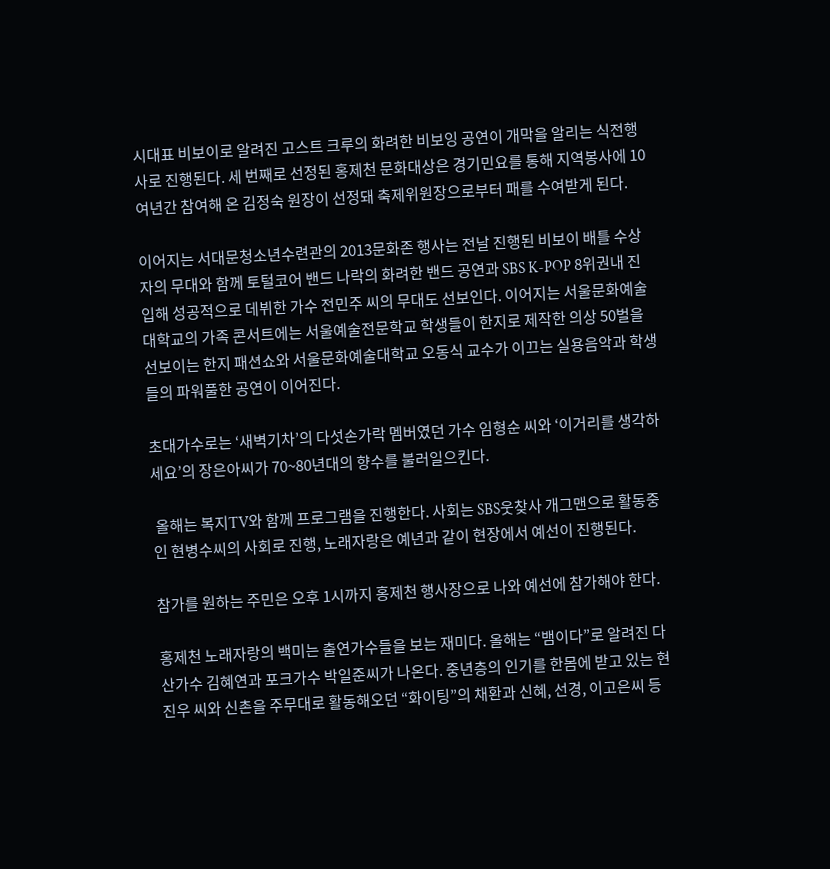시대표 비보이로 알려진 고스트 크루의 화려한 비보잉 공연이 개막을 알리는 식전행사로 진행된다. 세 번째로 선정된 홍제천 문화대상은 경기민요를 통해 지역봉사에 10여년간 참여해 온 김정숙 원장이 선정돼 축제위원장으로부터 패를 수여받게 된다.

이어지는 서대문청소년수련관의 2013문화존 행사는 전날 진행된 비보이 배틀 수상자의 무대와 함께 토털코어 밴드 나락의 화려한 밴드 공연과 SBS K-POP 8위권내 진입해 성공적으로 데뷔한 가수 전민주 씨의 무대도 선보인다. 이어지는 서울문화예술대학교의 가족 콘서트에는 서울예술전문학교 학생들이 한지로 제작한 의상 50벌을 선보이는 한지 패션쇼와 서울문화예술대학교 오동식 교수가 이끄는 실용음악과 학생들의 파워풀한 공연이 이어진다.

초대가수로는 ‘새벽기차’의 다섯손가락 멤버였던 가수 임형순 씨와 ‘이거리를 생각하세요’의 장은아씨가 70~80년대의 향수를 불러일으킨다.

 올해는 복지TV와 함께 프로그램을 진행한다. 사회는 SBS웃찾사 개그맨으로 활동중인 현병수씨의 사회로 진행, 노래자랑은 예년과 같이 현장에서 예선이 진행된다.

참가를 원하는 주민은 오후 1시까지 홍제천 행사장으로 나와 예선에 참가해야 한다.

홍제천 노래자랑의 백미는 출연가수들을 보는 재미다. 올해는 “뱀이다”로 알려진 다산가수 김혜연과 포크가수 박일준씨가 나온다. 중년층의 인기를 한몸에 받고 있는 현진우 씨와 신촌을 주무대로 활동해오던 “화이팅”의 채환과 신혜, 선경, 이고은씨 등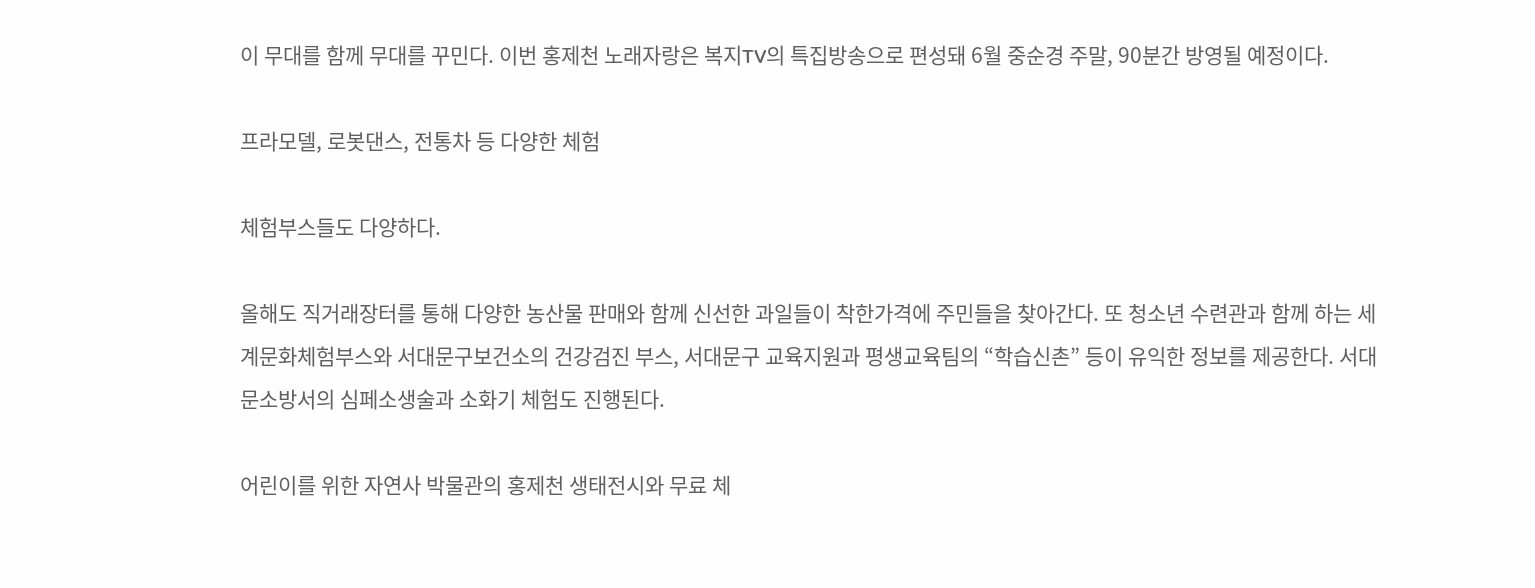이 무대를 함께 무대를 꾸민다. 이번 홍제천 노래자랑은 복지TV의 특집방송으로 편성돼 6월 중순경 주말, 90분간 방영될 예정이다.

프라모델, 로봇댄스, 전통차 등 다양한 체험

체험부스들도 다양하다.

올해도 직거래장터를 통해 다양한 농산물 판매와 함께 신선한 과일들이 착한가격에 주민들을 찾아간다. 또 청소년 수련관과 함께 하는 세계문화체험부스와 서대문구보건소의 건강검진 부스, 서대문구 교육지원과 평생교육팀의 “학습신촌” 등이 유익한 정보를 제공한다. 서대문소방서의 심페소생술과 소화기 체험도 진행된다.

어린이를 위한 자연사 박물관의 홍제천 생태전시와 무료 체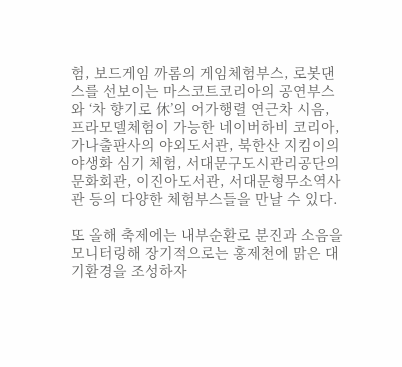험, 보드게임 까롬의 게임체험부스, 로봇댄스를 선보이는 마스코트코리아의 공연부스와 ‘차 향기로 休’의 어가행렬 연근차 시음, 프라모델체험이 가능한 네이버하비 코리아, 가나출판사의 야외도서관, 북한산 지킴이의 야생화 심기 체험, 서대문구도시관리공단의 문화회관, 이진아도서관, 서대문형무소역사관 등의 다양한 체험부스들을 만날 수 있다.

또 올해 축제에는 내부순환로 분진과 소음을 모니터링해 장기적으로는 홍제천에 맑은 대기환경을 조성하자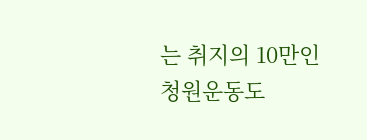는 취지의 10만인 청원운동도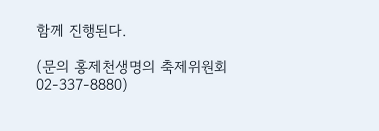함께 진행된다.

(문의 홍제천생명의 축제위원회 02-337-8880)